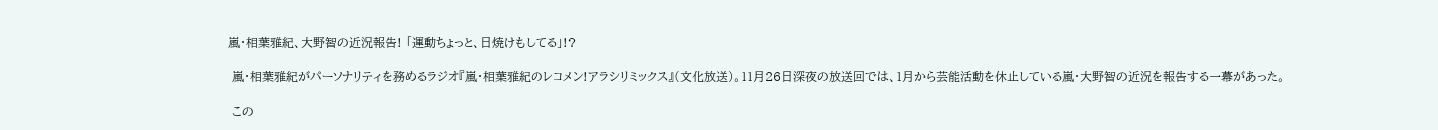嵐・相葉雅紀、大野智の近況報告! 「運動ちょっと、日焼けもしてる」!?

 嵐・相葉雅紀がパーソナリティを務めるラジオ『嵐・相葉雅紀のレコメン!アラシリミックス』(文化放送)。11月26日深夜の放送回では、1月から芸能活動を休止している嵐・大野智の近況を報告する一幕があった。

 この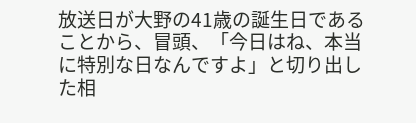放送日が大野の41歳の誕生日であることから、冒頭、「今日はね、本当に特別な日なんですよ」と切り出した相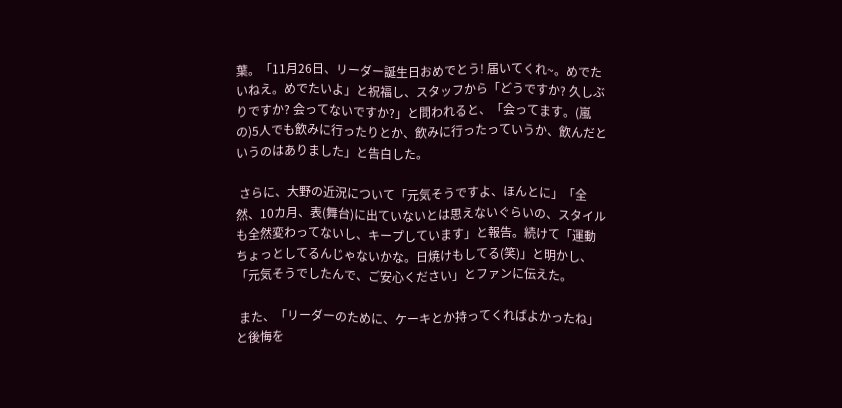葉。「11月26日、リーダー誕生日おめでとう! 届いてくれ~。めでたいねえ。めでたいよ」と祝福し、スタッフから「どうですか? 久しぶりですか? 会ってないですか?」と問われると、「会ってます。(嵐の)5人でも飲みに行ったりとか、飲みに行ったっていうか、飲んだというのはありました」と告白した。

 さらに、大野の近況について「元気そうですよ、ほんとに」「全然、10カ月、表(舞台)に出ていないとは思えないぐらいの、スタイルも全然変わってないし、キープしています」と報告。続けて「運動ちょっとしてるんじゃないかな。日焼けもしてる(笑)」と明かし、「元気そうでしたんで、ご安心ください」とファンに伝えた。

 また、「リーダーのために、ケーキとか持ってくればよかったね」と後悔を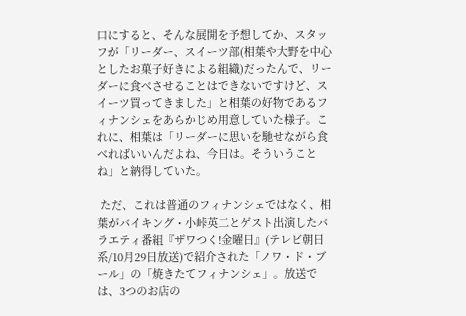口にすると、そんな展開を予想してか、スタッフが「リーダー、スイーツ部(相葉や大野を中心としたお菓子好きによる組織)だったんで、リーダーに食べさせることはできないですけど、スイーツ買ってきました」と相葉の好物であるフィナンシェをあらかじめ用意していた様子。これに、相葉は「リーダーに思いを馳せながら食べればいいんだよね、今日は。そういうことね」と納得していた。

 ただ、これは普通のフィナンシェではなく、相葉がバイキング・小峠英二とゲスト出演したバラエティ番組『ザワつく!金曜日』(テレビ朝日系/10月29日放送)で紹介された「ノワ・ド・ブール」の「焼きたてフィナンシェ」。放送では、3つのお店の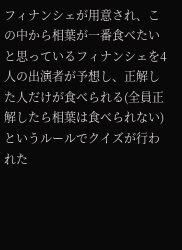フィナンシェが用意され、この中から相葉が一番食べたいと思っているフィナンシェを4人の出演者が予想し、正解した人だけが食べられる(全員正解したら相葉は食べられない)というルールでクイズが行われた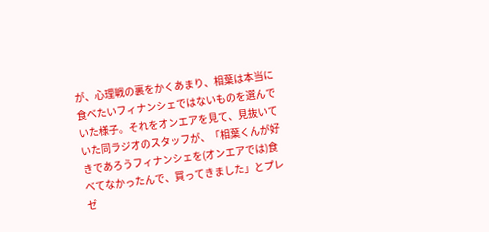が、心理戦の裏をかくあまり、相葉は本当に食べたいフィナンシェではないものを選んでいた様子。それをオンエアを見て、見抜いていた同ラジオのスタッフが、「相葉くんが好きであろうフィナンシェを(オンエアでは)食べてなかったんで、買ってきました」とプレゼ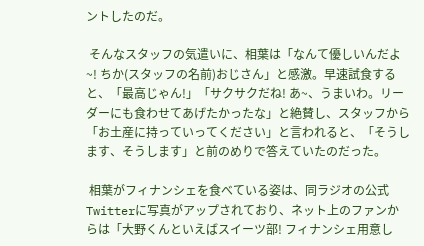ントしたのだ。

 そんなスタッフの気遣いに、相葉は「なんて優しいんだよ~! ちか(スタッフの名前)おじさん」と感激。早速試食すると、「最高じゃん!」「サクサクだね! あ~、うまいわ。リーダーにも食わせてあげたかったな」と絶賛し、スタッフから「お土産に持っていってください」と言われると、「そうします、そうします」と前のめりで答えていたのだった。

 相葉がフィナンシェを食べている姿は、同ラジオの公式Twitterに写真がアップされており、ネット上のファンからは「大野くんといえばスイーツ部! フィナンシェ用意し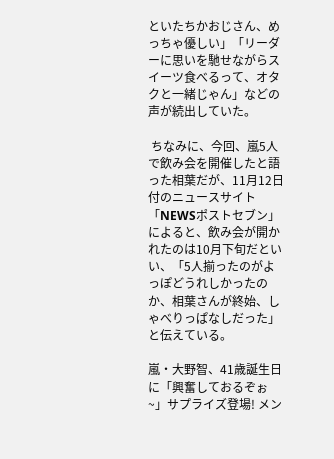といたちかおじさん、めっちゃ優しい」「リーダーに思いを馳せながらスイーツ食べるって、オタクと一緒じゃん」などの声が続出していた。

 ちなみに、今回、嵐5人で飲み会を開催したと語った相葉だが、11月12日付のニュースサイト「NEWSポストセブン」によると、飲み会が開かれたのは10月下旬だといい、「5人揃ったのがよっぽどうれしかったのか、相葉さんが終始、しゃべりっぱなしだった」と伝えている。

嵐・大野智、41歳誕生日に「興奮しておるぞぉ~」サプライズ登場! メン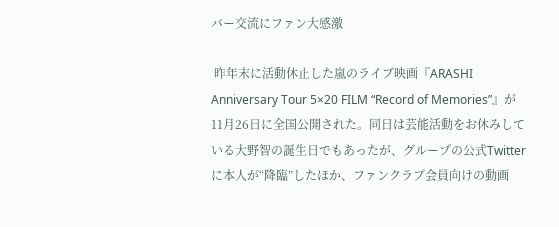バー交流にファン大感激

 昨年末に活動休止した嵐のライブ映画『ARASHI Anniversary Tour 5×20 FILM “Record of Memories”』が11月26日に全国公開された。同日は芸能活動をお休みしている大野智の誕生日でもあったが、グループの公式Twitterに本人が“降臨”したほか、ファンクラブ会員向けの動画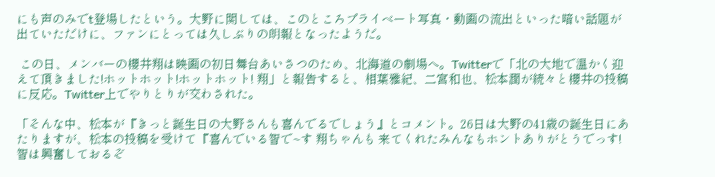にも声のみでt登場したという。大野に関しては、このところプライベート写真・動画の流出といった暗い話題が出ていただけに、ファンにとっては久しぶりの朗報となったようだ。

 この日、メンバーの櫻井翔は映画の初日舞台あいさつのため、北海道の劇場へ。Twitterで「北の大地で温かく迎えて頂きました!ホットホット!ホットホット! 翔」と報告すると、相葉雅紀、二宮和也、松本潤が続々と櫻井の投稿に反応。Twitter上でやりとりが交わされた。

「そんな中、松本が『きっと誕生日の大野さんも喜んでるでしょう』とコメント。26日は大野の41歳の誕生日にあたりますが、松本の投稿を受けて『喜んでいる智で~す 翔ちゃんも 来てくれたみんなもホントありがとうでっす! 智は興奮しておるぞ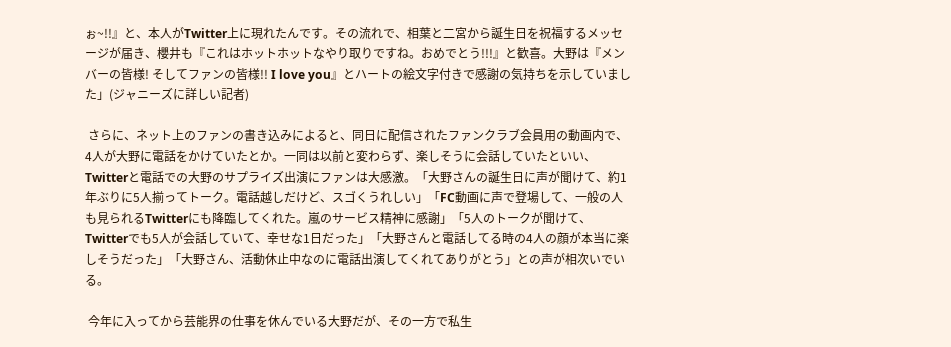ぉ~!!』と、本人がTwitter上に現れたんです。その流れで、相葉と二宮から誕生日を祝福するメッセージが届き、櫻井も『これはホットホットなやり取りですね。おめでとう!!!』と歓喜。大野は『メンバーの皆様! そしてファンの皆様!! I love you』とハートの絵文字付きで感謝の気持ちを示していました」(ジャニーズに詳しい記者)

 さらに、ネット上のファンの書き込みによると、同日に配信されたファンクラブ会員用の動画内で、4人が大野に電話をかけていたとか。一同は以前と変わらず、楽しそうに会話していたといい、Twitterと電話での大野のサプライズ出演にファンは大感激。「大野さんの誕生日に声が聞けて、約1年ぶりに5人揃ってトーク。電話越しだけど、スゴくうれしい」「FC動画に声で登場して、一般の人も見られるTwitterにも降臨してくれた。嵐のサービス精神に感謝」「5人のトークが聞けて、Twitterでも5人が会話していて、幸せな1日だった」「大野さんと電話してる時の4人の顔が本当に楽しそうだった」「大野さん、活動休止中なのに電話出演してくれてありがとう」との声が相次いでいる。

 今年に入ってから芸能界の仕事を休んでいる大野だが、その一方で私生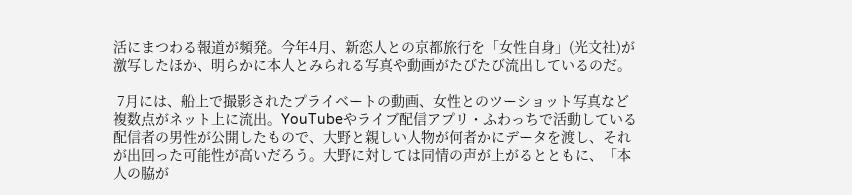活にまつわる報道が頻発。今年4月、新恋人との京都旅行を「女性自身」(光文社)が激写したほか、明らかに本人とみられる写真や動画がたびたび流出しているのだ。

 7月には、船上で撮影されたプライベートの動画、女性とのツーショット写真など複数点がネット上に流出。YouTubeやライブ配信アプリ・ふわっちで活動している配信者の男性が公開したもので、大野と親しい人物が何者かにデータを渡し、それが出回った可能性が高いだろう。大野に対しては同情の声が上がるとともに、「本人の脇が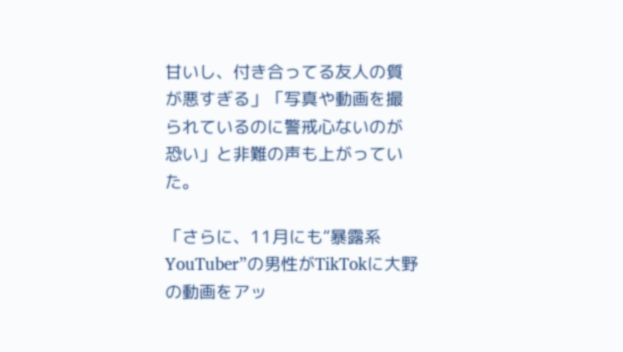甘いし、付き合ってる友人の質が悪すぎる」「写真や動画を撮られているのに警戒心ないのが恐い」と非難の声も上がっていた。

「さらに、11月にも“暴露系YouTuber”の男性がTikTokに大野の動画をアッ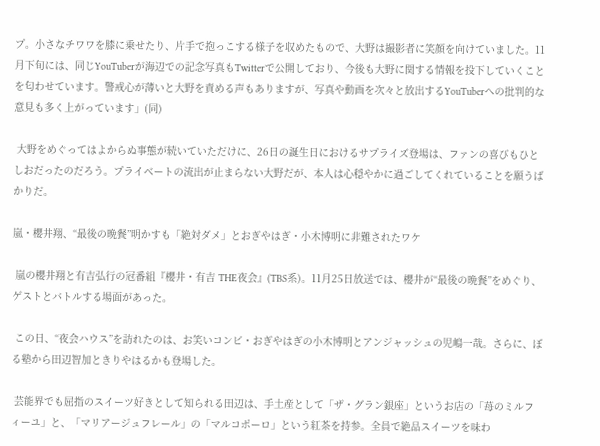プ。小さなチワワを膝に乗せたり、片手で抱っこする様子を収めたもので、大野は撮影者に笑顔を向けていました。11月下旬には、同じYouTuberが海辺での記念写真もTwitterで公開しており、今後も大野に関する情報を投下していくことを匂わせています。警戒心が薄いと大野を責める声もありますが、写真や動画を次々と放出するYouTuberへの批判的な意見も多く上がっています」(同)

 大野をめぐってはよからぬ事態が続いていただけに、26日の誕生日におけるサプライズ登場は、ファンの喜びもひとしおだったのだろう。プライベートの流出が止まらない大野だが、本人は心穏やかに過ごしてくれていることを願うばかりだ。

嵐・櫻井翔、“最後の晩餐”明かすも「絶対ダメ」とおぎやはぎ・小木博明に非難されたワケ

 嵐の櫻井翔と有吉弘行の冠番組『櫻井・有吉 THE夜会』(TBS系)。11月25日放送では、櫻井が“最後の晩餐”をめぐり、ゲストとバトルする場面があった。

 この日、“夜会ハウス”を訪れたのは、お笑いコンビ・おぎやはぎの小木博明とアンジャッシュの児嶋一哉。さらに、ぼる塾から田辺智加ときりやはるかも登場した。

 芸能界でも屈指のスイーツ好きとして知られる田辺は、手土産として「ザ・グラン銀座」というお店の「苺のミルフィーユ」と、「マリアージュフレール」の「マルコポーロ」という紅茶を持参。全員で絶品スイーツを味わ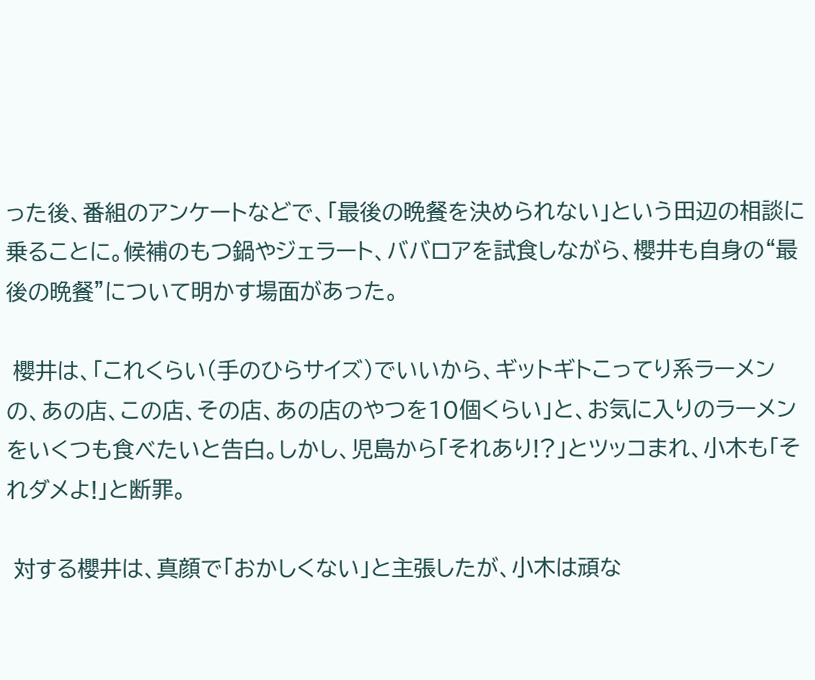った後、番組のアンケートなどで、「最後の晩餐を決められない」という田辺の相談に乗ることに。候補のもつ鍋やジェラート、ババロアを試食しながら、櫻井も自身の“最後の晩餐”について明かす場面があった。

 櫻井は、「これくらい(手のひらサイズ)でいいから、ギットギトこってり系ラーメンの、あの店、この店、その店、あの店のやつを10個くらい」と、お気に入りのラーメンをいくつも食べたいと告白。しかし、児島から「それあり!?」とツッコまれ、小木も「それダメよ!」と断罪。

 対する櫻井は、真顔で「おかしくない」と主張したが、小木は頑な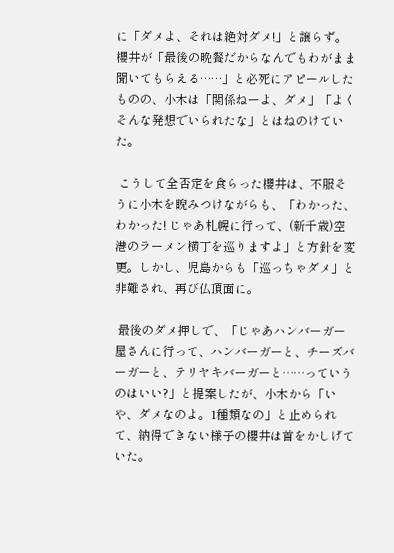に「ダメよ、それは絶対ダメ!」と譲らず。櫻井が「最後の晩餐だからなんでもわがまま聞いてもらえる……」と必死にアピールしたものの、小木は「関係ねーよ、ダメ」「よくそんな発想でいられたな」とはねのけていた。

 こうして全否定を食らった櫻井は、不服そうに小木を睨みつけながらも、「わかった、わかった! じゃあ札幌に行って、(新千歳)空港のラーメン横丁を巡りますよ」と方針を変更。しかし、児島からも「巡っちゃダメ」と非難され、再び仏頂面に。

 最後のダメ押しで、「じゃあハンバーガー屋さんに行って、ハンバーガーと、チーズバーガーと、テリヤキバーガーと……っていうのはいい?」と提案したが、小木から「いや、ダメなのよ。1種類なの」と止められて、納得できない様子の櫻井は首をかしげていた。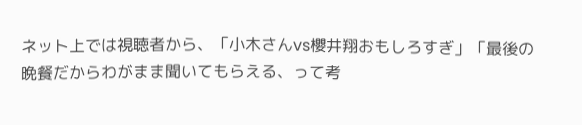ネット上では視聴者から、「小木さんvs櫻井翔おもしろすぎ」「最後の晩餐だからわがまま聞いてもらえる、って考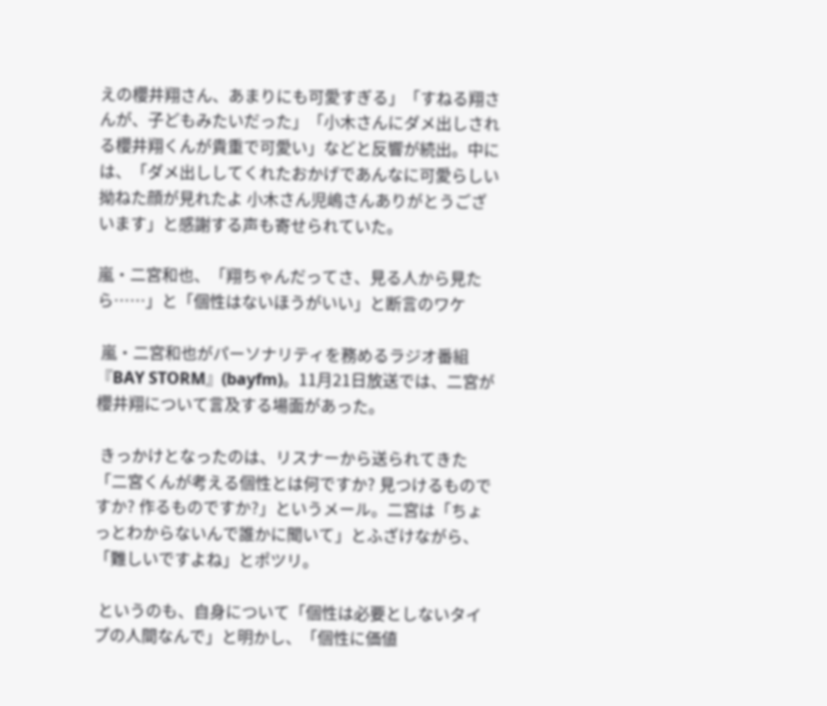えの櫻井翔さん、あまりにも可愛すぎる」「すねる翔さんが、子どもみたいだった」「小木さんにダメ出しされる櫻井翔くんが貴重で可愛い」などと反響が続出。中には、「ダメ出ししてくれたおかげであんなに可愛らしい拗ねた顔が見れたよ 小木さん児嶋さんありがとうございます」と感謝する声も寄せられていた。

嵐・二宮和也、「翔ちゃんだってさ、見る人から見たら……」と「個性はないほうがいい」と断言のワケ

 嵐・二宮和也がパーソナリティを務めるラジオ番組『BAY STORM』(bayfm)。11月21日放送では、二宮が櫻井翔について言及する場面があった。

 きっかけとなったのは、リスナーから送られてきた「二宮くんが考える個性とは何ですか? 見つけるものですか? 作るものですか?」というメール。二宮は「ちょっとわからないんで誰かに聞いて」とふざけながら、「難しいですよね」とポツリ。

 というのも、自身について「個性は必要としないタイプの人間なんで」と明かし、「個性に価値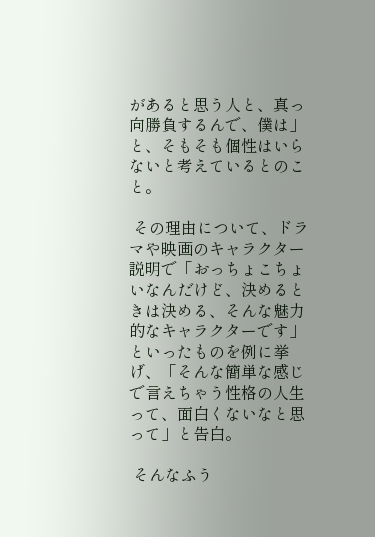があると思う人と、真っ向勝負するんで、僕は」と、そもそも個性はいらないと考えているとのこと。

 その理由について、ドラマや映画のキャラクター説明で「おっちょこちょいなんだけど、決めるときは決める、そんな魅力的なキャラクターです」といったものを例に挙げ、「そんな簡単な感じで言えちゃう性格の人生って、面白くないなと思って」と告白。

 そんなふう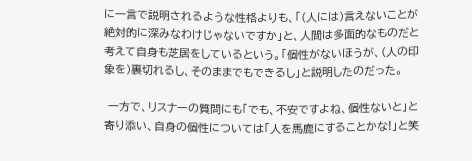に一言で説明されるような性格よりも、「(人には)言えないことが絶対的に深みなわけじゃないですか」と、人間は多面的なものだと考えて自身も芝居をしているという。「個性がないほうが、(人の印象を)裏切れるし、そのままでもできるし」と説明したのだった。

 一方で、リスナーの質問にも「でも、不安ですよね、個性ないと」と寄り添い、自身の個性については「人を馬鹿にすることかな!」と笑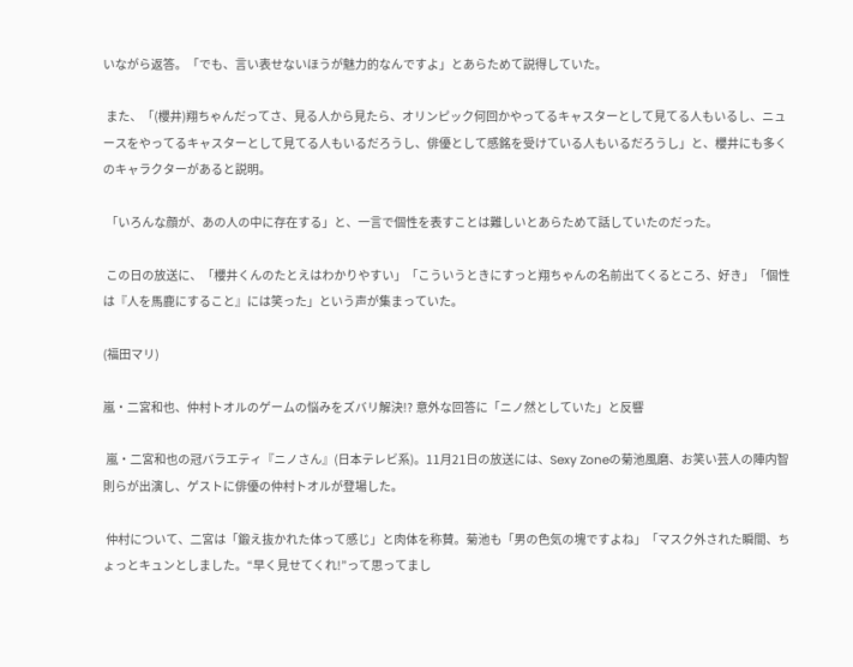いながら返答。「でも、言い表せないほうが魅力的なんですよ」とあらためて説得していた。

 また、「(櫻井)翔ちゃんだってさ、見る人から見たら、オリンピック何回かやってるキャスターとして見てる人もいるし、ニュースをやってるキャスターとして見てる人もいるだろうし、俳優として感銘を受けている人もいるだろうし」と、櫻井にも多くのキャラクターがあると説明。

 「いろんな顔が、あの人の中に存在する」と、一言で個性を表すことは難しいとあらためて話していたのだった。

 この日の放送に、「櫻井くんのたとえはわかりやすい」「こういうときにすっと翔ちゃんの名前出てくるところ、好き」「個性は『人を馬鹿にすること』には笑った」という声が集まっていた。

(福田マリ)

嵐・二宮和也、仲村トオルのゲームの悩みをズバリ解決!? 意外な回答に「ニノ然としていた」と反響

 嵐・二宮和也の冠バラエティ『ニノさん』(日本テレビ系)。11月21日の放送には、Sexy Zoneの菊池風磨、お笑い芸人の陣内智則らが出演し、ゲストに俳優の仲村トオルが登場した。

 仲村について、二宮は「鍛え抜かれた体って感じ」と肉体を称賛。菊池も「男の色気の塊ですよね」「マスク外された瞬間、ちょっとキュンとしました。“早く見せてくれ!”って思ってまし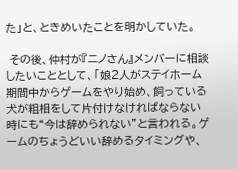た」と、ときめいたことを明かしていた。

 その後、仲村が『ニノさん』メンバーに相談したいこととして、「娘2人がステイホーム期間中からゲームをやり始め、飼っている犬が粗相をして片付けなければならない時にも“今は辞められない”と言われる。ゲームのちょうどいい辞めるタイミングや、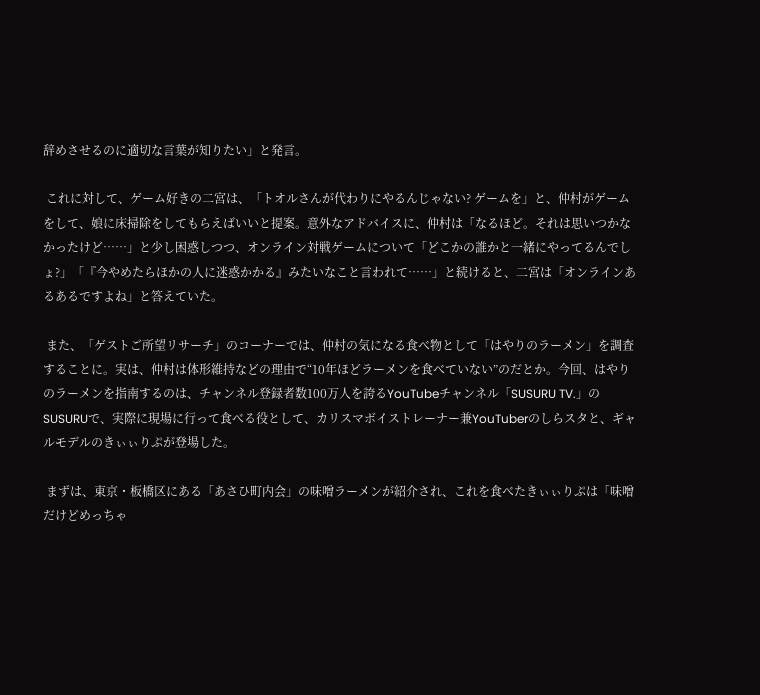辞めさせるのに適切な言葉が知りたい」と発言。

 これに対して、ゲーム好きの二宮は、「トオルさんが代わりにやるんじゃない? ゲームを」と、仲村がゲームをして、娘に床掃除をしてもらえばいいと提案。意外なアドバイスに、仲村は「なるほど。それは思いつかなかったけど……」と少し困惑しつつ、オンライン対戦ゲームについて「どこかの誰かと一緒にやってるんでしょ?」「『今やめたらほかの人に迷惑かかる』みたいなこと言われて……」と続けると、二宮は「オンラインあるあるですよね」と答えていた。

 また、「ゲストご所望リサーチ」のコーナーでは、仲村の気になる食べ物として「はやりのラーメン」を調査することに。実は、仲村は体形維持などの理由で“10年ほどラーメンを食べていない”のだとか。今回、はやりのラーメンを指南するのは、チャンネル登録者数100万人を誇るYouTubeチャンネル「SUSURU TV.」のSUSURUで、実際に現場に行って食べる役として、カリスマボイストレーナー兼YouTuberのしらスタと、ギャルモデルのきぃぃりぷが登場した。

 まずは、東京・板橋区にある「あさひ町内会」の味噌ラーメンが紹介され、これを食べたきぃぃりぷは「味噌だけどめっちゃ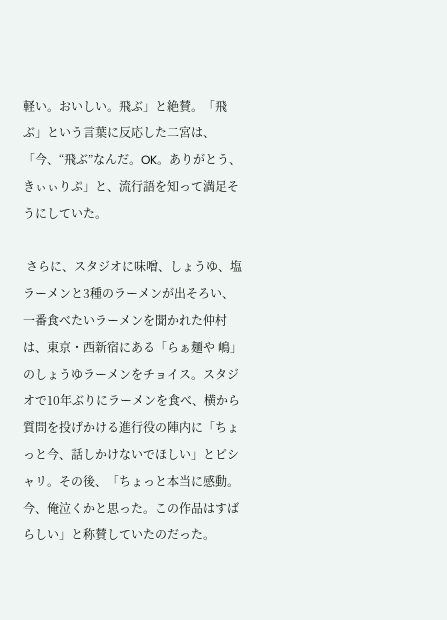軽い。おいしい。飛ぶ」と絶賛。「飛ぶ」という言葉に反応した二宮は、「今、“飛ぶ”なんだ。OK。ありがとう、きぃぃりぷ」と、流行語を知って満足そうにしていた。

 さらに、スタジオに味噌、しょうゆ、塩ラーメンと3種のラーメンが出そろい、一番食べたいラーメンを聞かれた仲村は、東京・西新宿にある「らぁ麺や 嶋」のしょうゆラーメンをチョイス。スタジオで10年ぶりにラーメンを食べ、横から質問を投げかける進行役の陣内に「ちょっと今、話しかけないでほしい」とピシャリ。その後、「ちょっと本当に感動。今、俺泣くかと思った。この作品はすばらしい」と称賛していたのだった。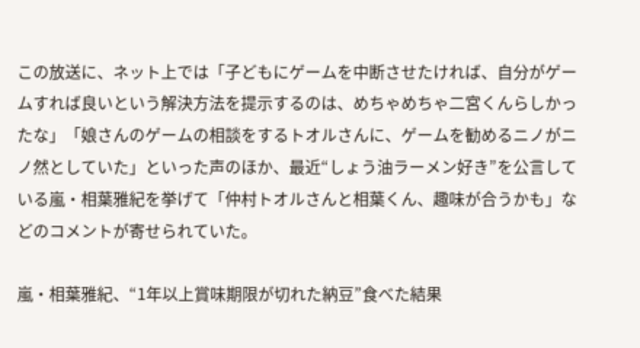この放送に、ネット上では「子どもにゲームを中断させたければ、自分がゲームすれば良いという解決方法を提示するのは、めちゃめちゃ二宮くんらしかったな」「娘さんのゲームの相談をするトオルさんに、ゲームを勧めるニノがニノ然としていた」といった声のほか、最近“しょう油ラーメン好き”を公言している嵐・相葉雅紀を挙げて「仲村トオルさんと相葉くん、趣味が合うかも」などのコメントが寄せられていた。

嵐・相葉雅紀、“1年以上賞味期限が切れた納豆”食べた結果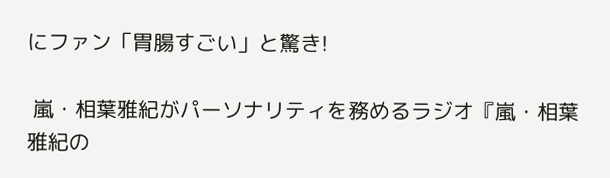にファン「胃腸すごい」と驚き!

 嵐・相葉雅紀がパーソナリティを務めるラジオ『嵐・相葉雅紀の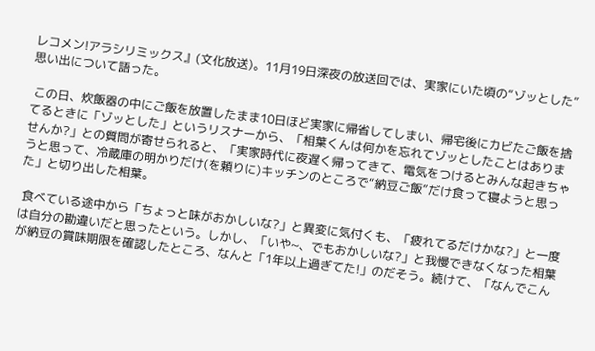レコメン!アラシリミックス』(文化放送)。11月19日深夜の放送回では、実家にいた頃の“ゾッとした”思い出について語った。

 この日、炊飯器の中にご飯を放置したまま10日ほど実家に帰省してしまい、帰宅後にカビたご飯を捨てるときに「ゾッとした」というリスナーから、「相葉くんは何かを忘れてゾッとしたことはありませんか?」との質問が寄せられると、「実家時代に夜遅く帰ってきて、電気をつけるとみんな起きちゃうと思って、冷蔵庫の明かりだけ(を頼りに)キッチンのところで“納豆ご飯”だけ食って寝ようと思った」と切り出した相葉。

 食べている途中から「ちょっと味がおかしいな?」と異変に気付くも、「疲れてるだけかな?」と一度は自分の勘違いだと思ったという。しかし、「いや~、でもおかしいな?」と我慢できなくなった相葉が納豆の賞味期限を確認したところ、なんと「1年以上過ぎてた!」のだそう。続けて、「なんでこん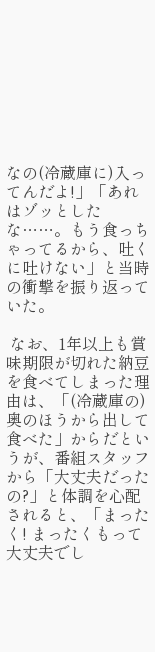なの(冷蔵庫に)入ってんだよ!」「あれはゾッとしたな……。もう食っちゃってるから、吐くに吐けない」と当時の衝撃を振り返っていた。

 なお、1年以上も賞味期限が切れた納豆を食べてしまった理由は、「(冷蔵庫の)奥のほうから出して食べた」からだというが、番組スタッフから「大丈夫だったの?」と体調を心配されると、「まったく! まったくもって大丈夫でし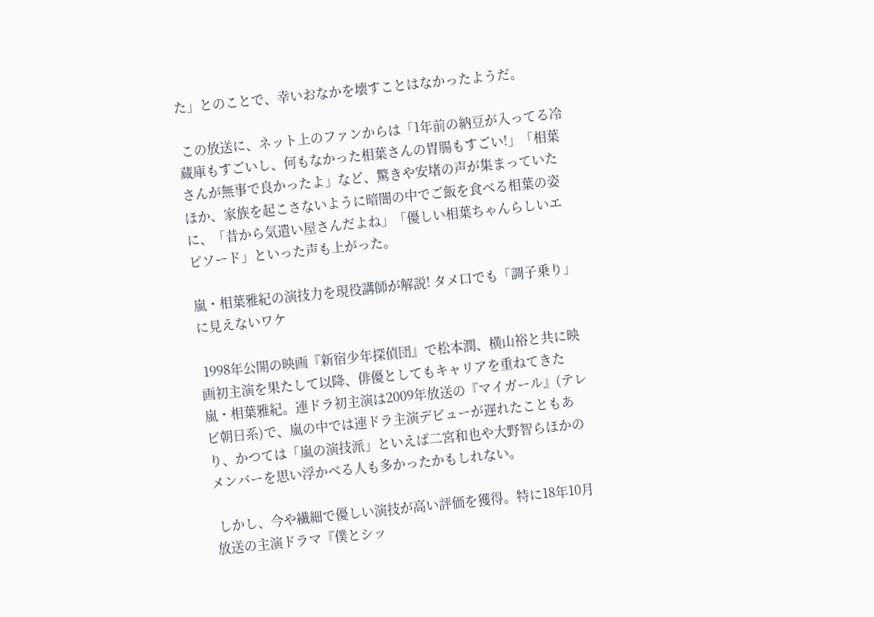た」とのことで、幸いおなかを壊すことはなかったようだ。

 この放送に、ネット上のファンからは「1年前の納豆が入ってる冷蔵庫もすごいし、何もなかった相葉さんの胃腸もすごい!」「相葉さんが無事で良かったよ」など、驚きや安堵の声が集まっていたほか、家族を起こさないように暗闇の中でご飯を食べる相葉の姿に、「昔から気遣い屋さんだよね」「優しい相葉ちゃんらしいエピソード」といった声も上がった。

嵐・相葉雅紀の演技力を現役講師が解説! タメ口でも「調子乗り」に見えないワケ

 1998年公開の映画『新宿少年探偵団』で松本潤、横山裕と共に映画初主演を果たして以降、俳優としてもキャリアを重ねてきた嵐・相葉雅紀。連ドラ初主演は2009年放送の『マイガール』(テレビ朝日系)で、嵐の中では連ドラ主演デビューが遅れたこともあり、かつては「嵐の演技派」といえば二宮和也や大野智らほかのメンバーを思い浮かべる人も多かったかもしれない。

 しかし、今や繊細で優しい演技が高い評価を獲得。特に18年10月放送の主演ドラマ『僕とシッ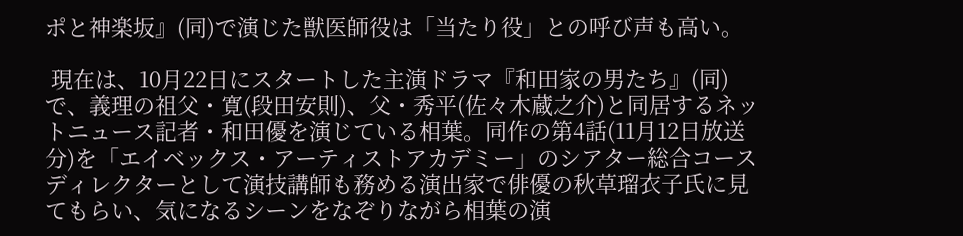ポと神楽坂』(同)で演じた獣医師役は「当たり役」との呼び声も高い。

 現在は、10月22日にスタートした主演ドラマ『和田家の男たち』(同)で、義理の祖父・寛(段田安則)、父・秀平(佐々木蔵之介)と同居するネットニュース記者・和田優を演じている相葉。同作の第4話(11月12日放送分)を「エイベックス・アーティストアカデミー」のシアター総合コースディレクターとして演技講師も務める演出家で俳優の秋草瑠衣子氏に見てもらい、気になるシーンをなぞりながら相葉の演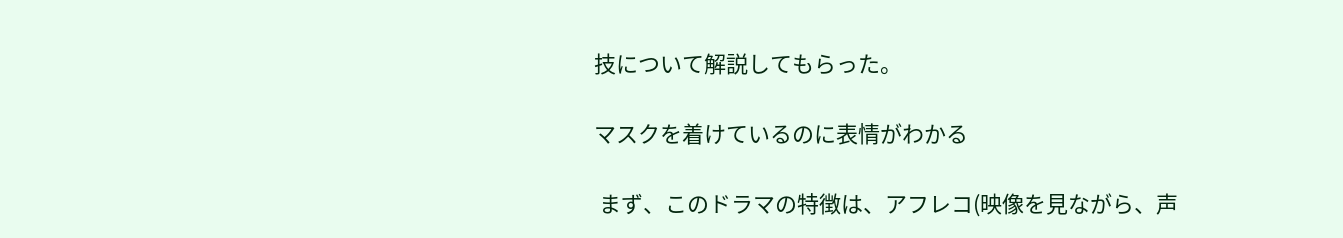技について解説してもらった。

マスクを着けているのに表情がわかる

 まず、このドラマの特徴は、アフレコ(映像を見ながら、声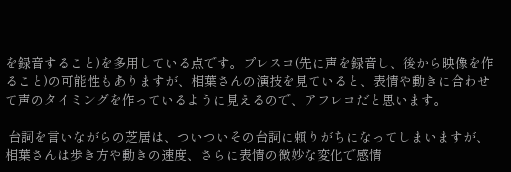を録音すること)を多用している点です。プレスコ(先に声を録音し、後から映像を作ること)の可能性もありますが、相葉さんの演技を見ていると、表情や動きに合わせて声のタイミングを作っているように見えるので、アフレコだと思います。

 台詞を言いながらの芝居は、ついついその台詞に頼りがちになってしまいますが、相葉さんは歩き方や動きの速度、さらに表情の微妙な変化で感情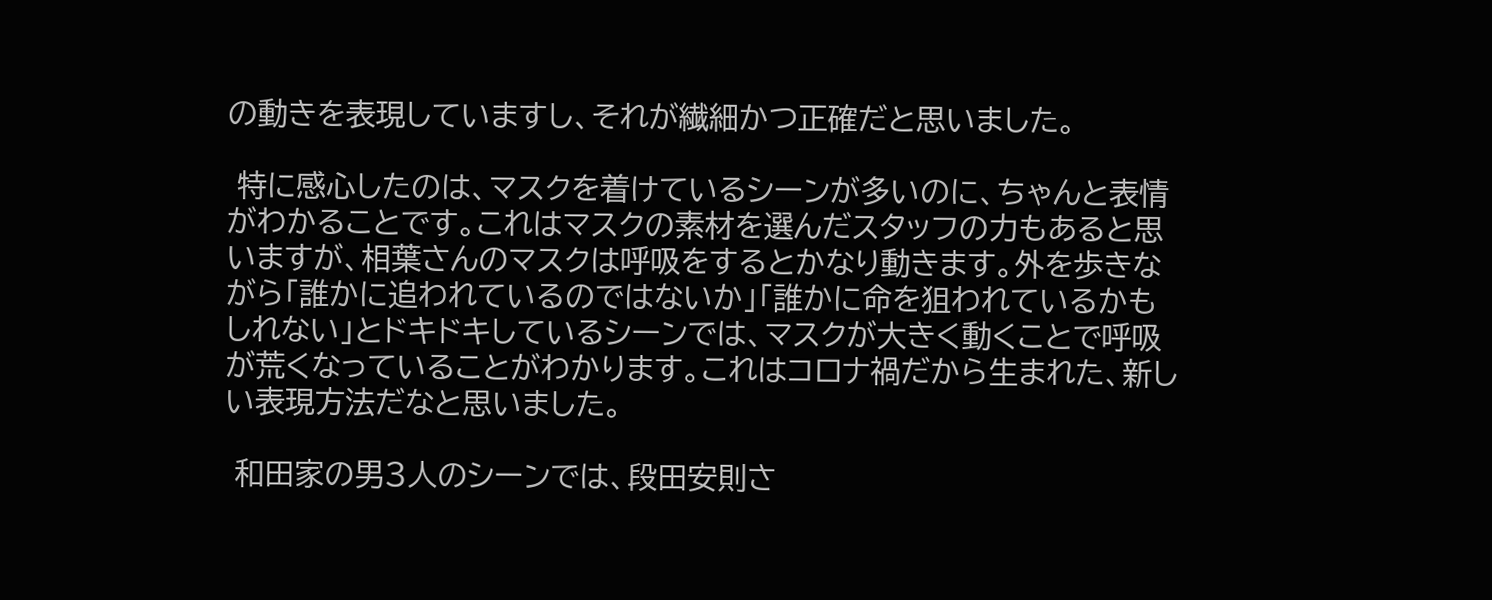の動きを表現していますし、それが繊細かつ正確だと思いました。

 特に感心したのは、マスクを着けているシーンが多いのに、ちゃんと表情がわかることです。これはマスクの素材を選んだスタッフの力もあると思いますが、相葉さんのマスクは呼吸をするとかなり動きます。外を歩きながら「誰かに追われているのではないか」「誰かに命を狙われているかもしれない」とドキドキしているシーンでは、マスクが大きく動くことで呼吸が荒くなっていることがわかります。これはコロナ禍だから生まれた、新しい表現方法だなと思いました。

 和田家の男3人のシーンでは、段田安則さ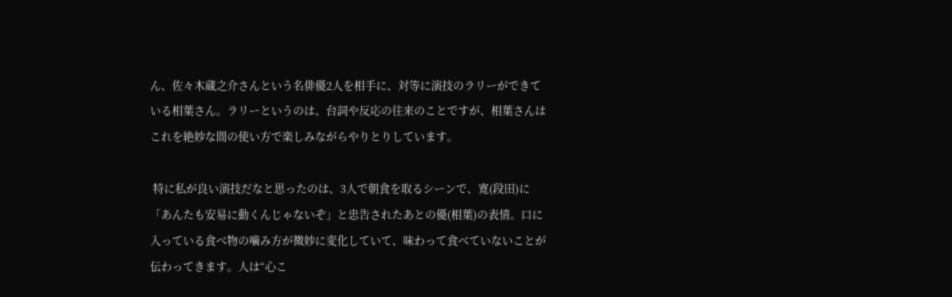ん、佐々木蔵之介さんという名俳優2人を相手に、対等に演技のラリーができている相葉さん。ラリーというのは、台詞や反応の往来のことですが、相葉さんはこれを絶妙な間の使い方で楽しみながらやりとりしています。

 特に私が良い演技だなと思ったのは、3人で朝食を取るシーンで、寛(段田)に「あんたも安易に動くんじゃないぞ」と忠告されたあとの優(相葉)の表情。口に入っている食べ物の噛み方が微妙に変化していて、味わって食べていないことが伝わってきます。人は“心こ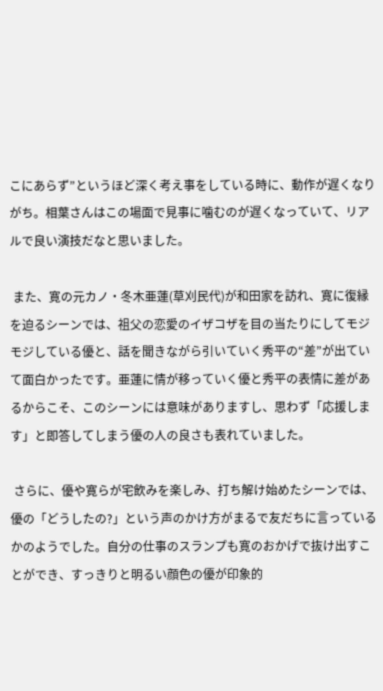こにあらず”というほど深く考え事をしている時に、動作が遅くなりがち。相葉さんはこの場面で見事に噛むのが遅くなっていて、リアルで良い演技だなと思いました。

 また、寛の元カノ・冬木亜蓮(草刈民代)が和田家を訪れ、寛に復縁を迫るシーンでは、祖父の恋愛のイザコザを目の当たりにしてモジモジしている優と、話を聞きながら引いていく秀平の“差”が出ていて面白かったです。亜蓮に情が移っていく優と秀平の表情に差があるからこそ、このシーンには意味がありますし、思わず「応援します」と即答してしまう優の人の良さも表れていました。

 さらに、優や寛らが宅飲みを楽しみ、打ち解け始めたシーンでは、優の「どうしたの?」という声のかけ方がまるで友だちに言っているかのようでした。自分の仕事のスランプも寛のおかげで抜け出すことができ、すっきりと明るい顔色の優が印象的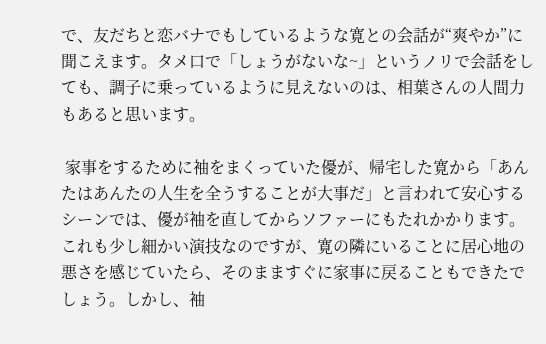で、友だちと恋バナでもしているような寛との会話が“爽やか”に聞こえます。タメ口で「しょうがないな~」というノリで会話をしても、調子に乗っているように見えないのは、相葉さんの人間力もあると思います。

 家事をするために袖をまくっていた優が、帰宅した寛から「あんたはあんたの人生を全うすることが大事だ」と言われて安心するシーンでは、優が袖を直してからソファーにもたれかかります。これも少し細かい演技なのですが、寛の隣にいることに居心地の悪さを感じていたら、そのまますぐに家事に戻ることもできたでしょう。しかし、袖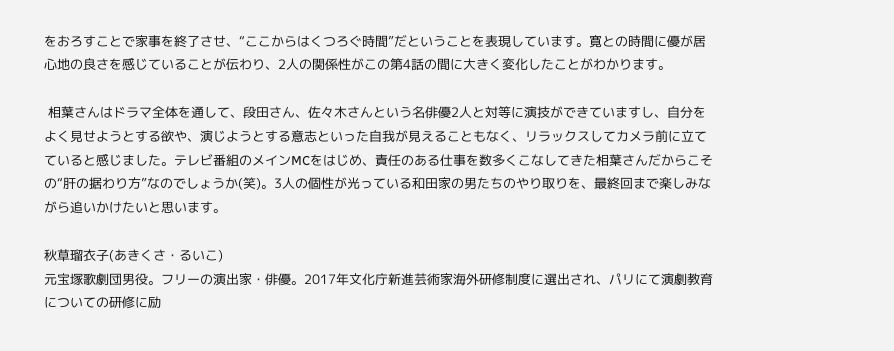をおろすことで家事を終了させ、“ここからはくつろぐ時間”だということを表現しています。寛との時間に優が居心地の良さを感じていることが伝わり、2人の関係性がこの第4話の間に大きく変化したことがわかります。

 相葉さんはドラマ全体を通して、段田さん、佐々木さんという名俳優2人と対等に演技ができていますし、自分をよく見せようとする欲や、演じようとする意志といった自我が見えることもなく、リラックスしてカメラ前に立てていると感じました。テレビ番組のメインMCをはじめ、責任のある仕事を数多くこなしてきた相葉さんだからこその“肝の据わり方”なのでしょうか(笑)。3人の個性が光っている和田家の男たちのやり取りを、最終回まで楽しみながら追いかけたいと思います。

秋草瑠衣子(あきくさ・るいこ)
元宝塚歌劇団男役。フリーの演出家・俳優。2017年文化庁新進芸術家海外研修制度に選出され、パリにて演劇教育についての研修に励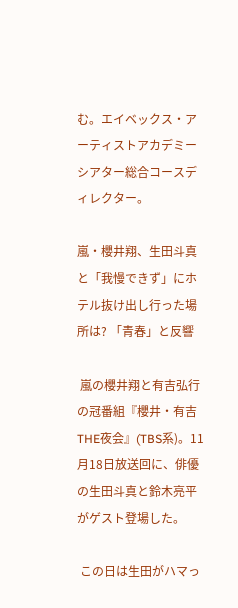む。エイベックス・アーティストアカデミーシアター総合コースディレクター。

嵐・櫻井翔、生田斗真と「我慢できず」にホテル抜け出し行った場所は? 「青春」と反響

 嵐の櫻井翔と有吉弘行の冠番組『櫻井・有吉 THE夜会』(TBS系)。11月18日放送回に、俳優の生田斗真と鈴木亮平がゲスト登場した。

 この日は生田がハマっ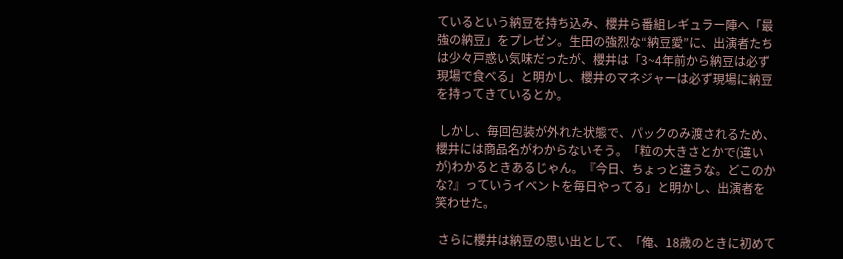ているという納豆を持ち込み、櫻井ら番組レギュラー陣へ「最強の納豆」をプレゼン。生田の強烈な“納豆愛”に、出演者たちは少々戸惑い気味だったが、櫻井は「3~4年前から納豆は必ず現場で食べる」と明かし、櫻井のマネジャーは必ず現場に納豆を持ってきているとか。

 しかし、毎回包装が外れた状態で、パックのみ渡されるため、櫻井には商品名がわからないそう。「粒の大きさとかで(違いが)わかるときあるじゃん。『今日、ちょっと違うな。どこのかな?』っていうイベントを毎日やってる」と明かし、出演者を笑わせた。

 さらに櫻井は納豆の思い出として、「俺、18歳のときに初めて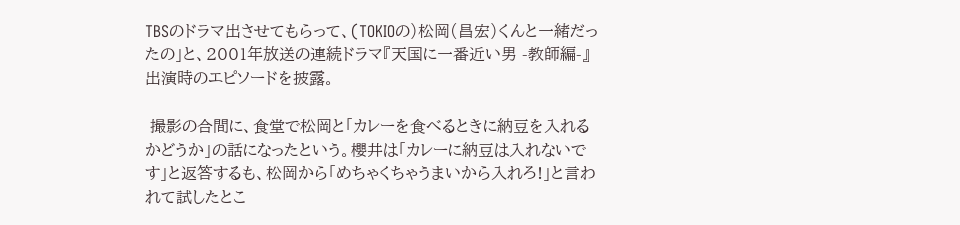TBSのドラマ出させてもらって、(TOKIOの)松岡(昌宏)くんと一緒だったの」と、2001年放送の連続ドラマ『天国に一番近い男 -教師編-』出演時のエピソードを披露。

 撮影の合間に、食堂で松岡と「カレーを食べるときに納豆を入れるかどうか」の話になったという。櫻井は「カレーに納豆は入れないです」と返答するも、松岡から「めちゃくちゃうまいから入れろ!」と言われて試したとこ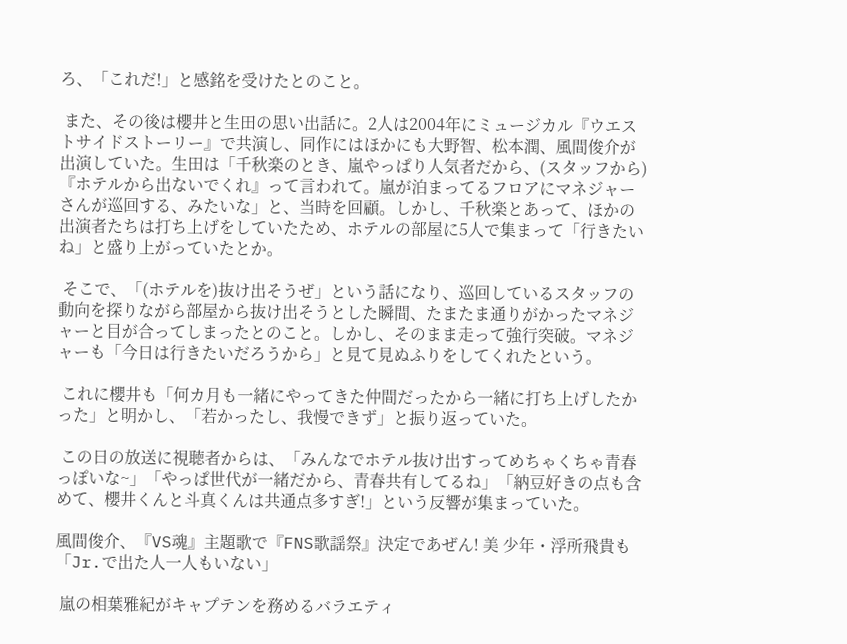ろ、「これだ!」と感銘を受けたとのこと。

 また、その後は櫻井と生田の思い出話に。2人は2004年にミュージカル『ウエストサイドストーリー』で共演し、同作にはほかにも大野智、松本潤、風間俊介が出演していた。生田は「千秋楽のとき、嵐やっぱり人気者だから、(スタッフから)『ホテルから出ないでくれ』って言われて。嵐が泊まってるフロアにマネジャーさんが巡回する、みたいな」と、当時を回顧。しかし、千秋楽とあって、ほかの出演者たちは打ち上げをしていたため、ホテルの部屋に5人で集まって「行きたいね」と盛り上がっていたとか。

 そこで、「(ホテルを)抜け出そうぜ」という話になり、巡回しているスタッフの動向を探りながら部屋から抜け出そうとした瞬間、たまたま通りがかったマネジャーと目が合ってしまったとのこと。しかし、そのまま走って強行突破。マネジャーも「今日は行きたいだろうから」と見て見ぬふりをしてくれたという。

 これに櫻井も「何カ月も一緒にやってきた仲間だったから一緒に打ち上げしたかった」と明かし、「若かったし、我慢できず」と振り返っていた。

 この日の放送に視聴者からは、「みんなでホテル抜け出すってめちゃくちゃ青春っぽいな~」「やっぱ世代が一緒だから、青春共有してるね」「納豆好きの点も含めて、櫻井くんと斗真くんは共通点多すぎ!」という反響が集まっていた。

風間俊介、『VS魂』主題歌で『FNS歌謡祭』決定であぜん! 美 少年・浮所飛貴も「Jr.で出た人一人もいない」

 嵐の相葉雅紀がキャプテンを務めるバラエティ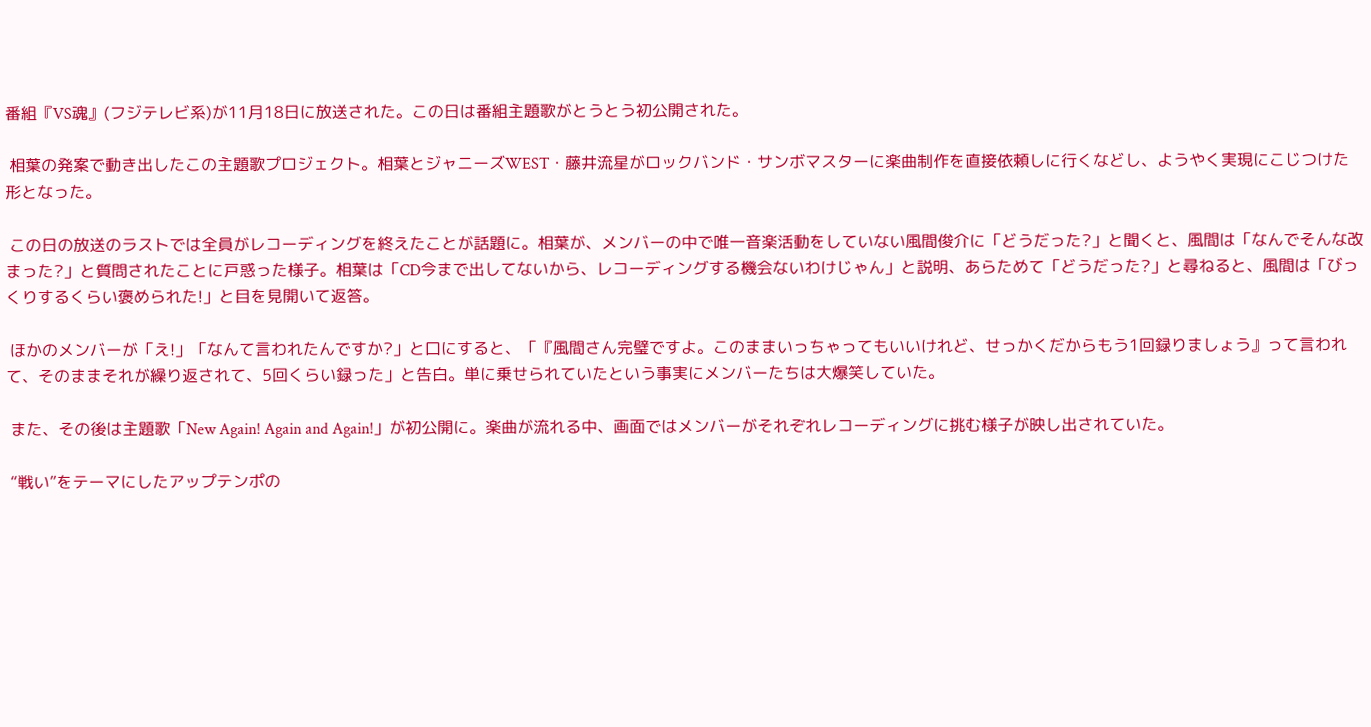番組『VS魂』(フジテレビ系)が11月18日に放送された。この日は番組主題歌がとうとう初公開された。

 相葉の発案で動き出したこの主題歌プロジェクト。相葉とジャニーズWEST・藤井流星がロックバンド・サンボマスターに楽曲制作を直接依頼しに行くなどし、ようやく実現にこじつけた形となった。

 この日の放送のラストでは全員がレコーディングを終えたことが話題に。相葉が、メンバーの中で唯一音楽活動をしていない風間俊介に「どうだった?」と聞くと、風間は「なんでそんな改まった?」と質問されたことに戸惑った様子。相葉は「CD今まで出してないから、レコーディングする機会ないわけじゃん」と説明、あらためて「どうだった?」と尋ねると、風間は「びっくりするくらい褒められた!」と目を見開いて返答。

 ほかのメンバーが「え!」「なんて言われたんですか?」と口にすると、「『風間さん完璧ですよ。このままいっちゃってもいいけれど、せっかくだからもう1回録りましょう』って言われて、そのままそれが繰り返されて、5回くらい録った」と告白。単に乗せられていたという事実にメンバーたちは大爆笑していた。

 また、その後は主題歌「New Again! Again and Again!」が初公開に。楽曲が流れる中、画面ではメンバーがそれぞれレコーディングに挑む様子が映し出されていた。

 “戦い”をテーマにしたアップテンポの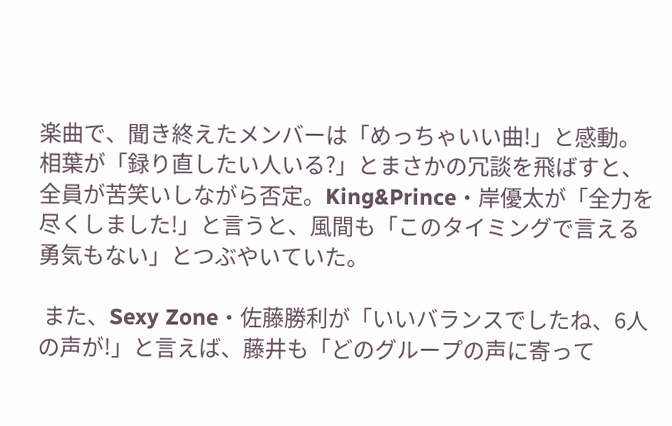楽曲で、聞き終えたメンバーは「めっちゃいい曲!」と感動。相葉が「録り直したい人いる?」とまさかの冗談を飛ばすと、全員が苦笑いしながら否定。King&Prince・岸優太が「全力を尽くしました!」と言うと、風間も「このタイミングで言える勇気もない」とつぶやいていた。

 また、Sexy Zone・佐藤勝利が「いいバランスでしたね、6人の声が!」と言えば、藤井も「どのグループの声に寄って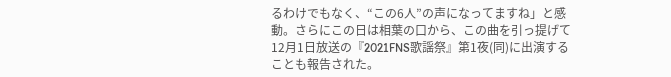るわけでもなく、“この6人”の声になってますね」と感動。さらにこの日は相葉の口から、この曲を引っ提げて12月1日放送の『2021FNS歌謡祭』第1夜(同)に出演することも報告された。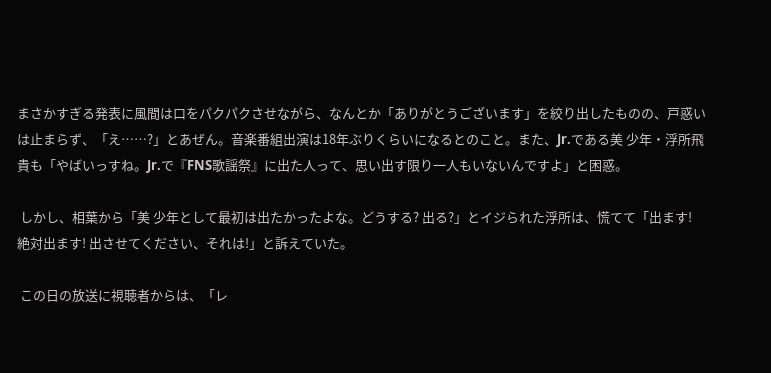まさかすぎる発表に風間は口をパクパクさせながら、なんとか「ありがとうございます」を絞り出したものの、戸惑いは止まらず、「え……?」とあぜん。音楽番組出演は18年ぶりくらいになるとのこと。また、Jr.である美 少年・浮所飛貴も「やばいっすね。Jr.で『FNS歌謡祭』に出た人って、思い出す限り一人もいないんですよ」と困惑。

 しかし、相葉から「美 少年として最初は出たかったよな。どうする? 出る?」とイジられた浮所は、慌てて「出ます! 絶対出ます! 出させてください、それは!」と訴えていた。

 この日の放送に視聴者からは、「レ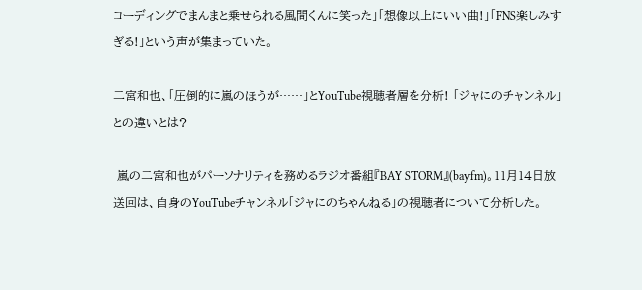コーディングでまんまと乗せられる風間くんに笑った」「想像以上にいい曲!」「FNS楽しみすぎる!」という声が集まっていた。

二宮和也、「圧倒的に嵐のほうが……」とYouTube視聴者層を分析! 「ジャにのチャンネル」との違いとは?

 嵐の二宮和也がパーソナリティを務めるラジオ番組『BAY STORM』(bayfm)。11月14日放送回は、自身のYouTubeチャンネル「ジャにのちゃんねる」の視聴者について分析した。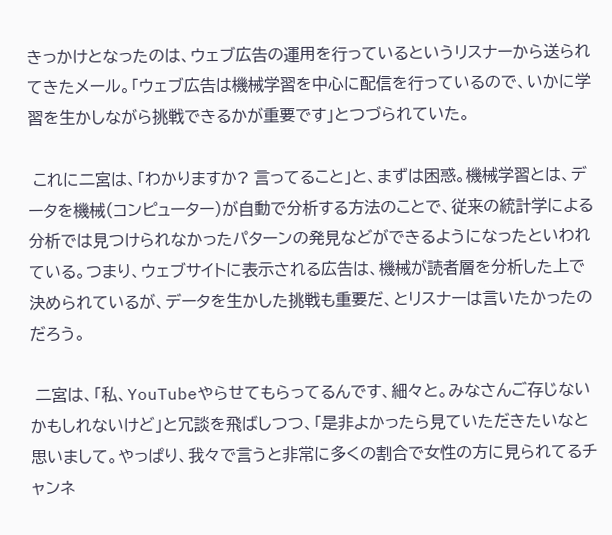きっかけとなったのは、ウェブ広告の運用を行っているというリスナーから送られてきたメール。「ウェブ広告は機械学習を中心に配信を行っているので、いかに学習を生かしながら挑戦できるかが重要です」とつづられていた。

 これに二宮は、「わかりますか? 言ってること」と、まずは困惑。機械学習とは、データを機械(コンピューター)が自動で分析する方法のことで、従来の統計学による分析では見つけられなかったパターンの発見などができるようになったといわれている。つまり、ウェブサイトに表示される広告は、機械が読者層を分析した上で決められているが、データを生かした挑戦も重要だ、とリスナーは言いたかったのだろう。

 二宮は、「私、YouTubeやらせてもらってるんです、細々と。みなさんご存じないかもしれないけど」と冗談を飛ばしつつ、「是非よかったら見ていただきたいなと思いまして。やっぱり、我々で言うと非常に多くの割合で女性の方に見られてるチャンネ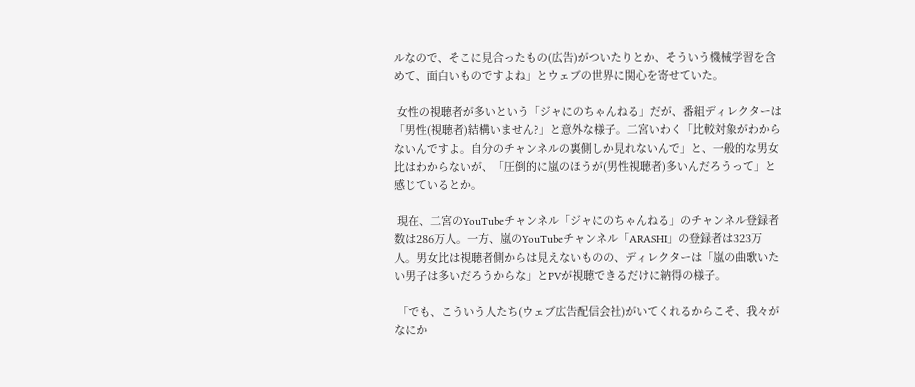ルなので、そこに見合ったもの(広告)がついたりとか、そういう機械学習を含めて、面白いものですよね」とウェブの世界に関心を寄せていた。

 女性の視聴者が多いという「ジャにのちゃんねる」だが、番組ディレクターは「男性(視聴者)結構いません?」と意外な様子。二宮いわく「比較対象がわからないんですよ。自分のチャンネルの裏側しか見れないんで」と、一般的な男女比はわからないが、「圧倒的に嵐のほうが(男性視聴者)多いんだろうって」と感じているとか。

 現在、二宮のYouTubeチャンネル「ジャにのちゃんねる」のチャンネル登録者数は286万人。一方、嵐のYouTubeチャンネル「ARASHI」の登録者は323万人。男女比は視聴者側からは見えないものの、ディレクターは「嵐の曲歌いたい男子は多いだろうからな」とPVが視聴できるだけに納得の様子。

 「でも、こういう人たち(ウェブ広告配信会社)がいてくれるからこそ、我々がなにか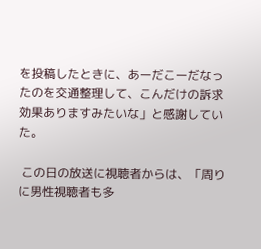を投稿したときに、あーだこーだなったのを交通整理して、こんだけの訴求効果ありますみたいな」と感謝していた。

 この日の放送に視聴者からは、「周りに男性視聴者も多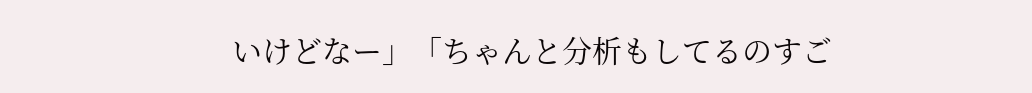いけどなー」「ちゃんと分析もしてるのすご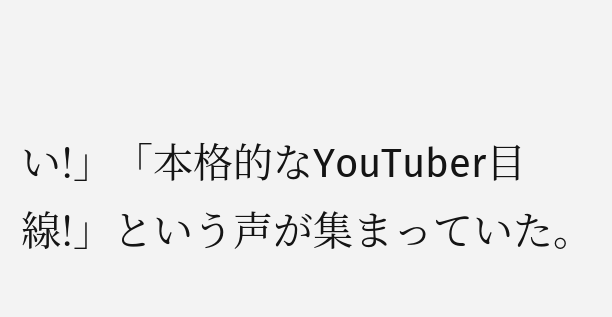い!」「本格的なYouTuber目線!」という声が集まっていた。